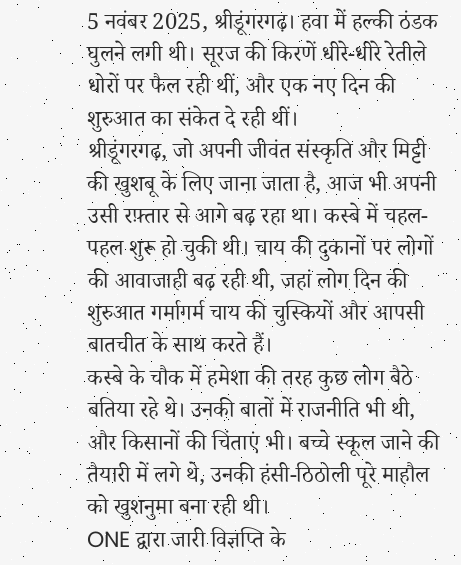5 नवंबर 2025, श्रीडूंगरगढ़। हवा में हल्की ठंडक घुलने लगी थी। सूरज की किरणें धीरे-धीरे रेतीले धोरों पर फैल रही थीं, और एक नए दिन की शुरुआत का संकेत दे रही थीं।
श्रीडूंगरगढ़, जो अपनी जीवंत संस्कृति और मिट्टी की खुशबू के लिए जाना जाता है, आज भी अपनी उसी रफ़्तार से आगे बढ़ रहा था। कस्बे में चहल-पहल शुरू हो चुकी थी। चाय की दुकानों पर लोगों की आवाजाही बढ़ रही थी, जहां लोग दिन की शुरुआत गर्मागर्म चाय की चुस्कियों और आपसी बातचीत के साथ करते हैं।
कस्बे के चौक में हमेशा की तरह कुछ लोग बैठे बतिया रहे थे। उनकी बातों में राजनीति भी थी, और किसानों की चिंताएं भी। बच्चे स्कूल जाने की तैयारी में लगे थे, उनकी हंसी-ठिठोली पूरे माहौल को खुशनुमा बना रही थी।
ONE द्वारा जारी विज्ञप्ति के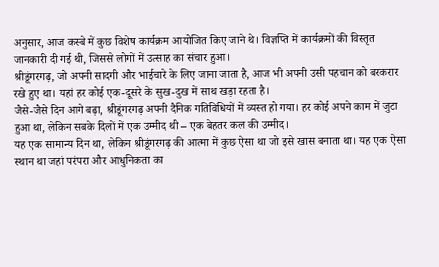अनुसार, आज कस्बे में कुछ विशेष कार्यक्रम आयोजित किए जाने थे। विज्ञप्ति में कार्यक्रमों की विस्तृत जानकारी दी गई थी, जिससे लोगों में उत्साह का संचार हुआ।
श्रीडूंगरगढ़, जो अपनी सादगी और भाईचारे के लिए जाना जाता है, आज भी अपनी उसी पहचान को बरकरार रखे हुए था। यहां हर कोई एक-दूसरे के सुख-दुख में साथ खड़ा रहता है।
जैसे-जैसे दिन आगे बढ़ा, श्रीडूंगरगढ़ अपनी दैनिक गतिविधियों में व्यस्त हो गया। हर कोई अपने काम में जुटा हुआ था, लेकिन सबके दिलों में एक उम्मीद थी – एक बेहतर कल की उम्मीद।
यह एक सामान्य दिन था, लेकिन श्रीडूंगरगढ़ की आत्मा में कुछ ऐसा था जो इसे खास बनाता था। यह एक ऐसा स्थान था जहां परंपरा और आधुनिकता का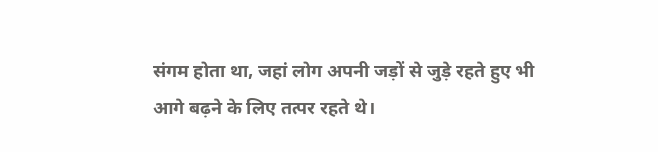संगम होता था, जहां लोग अपनी जड़ों से जुड़े रहते हुए भी आगे बढ़ने के लिए तत्पर रहते थे।